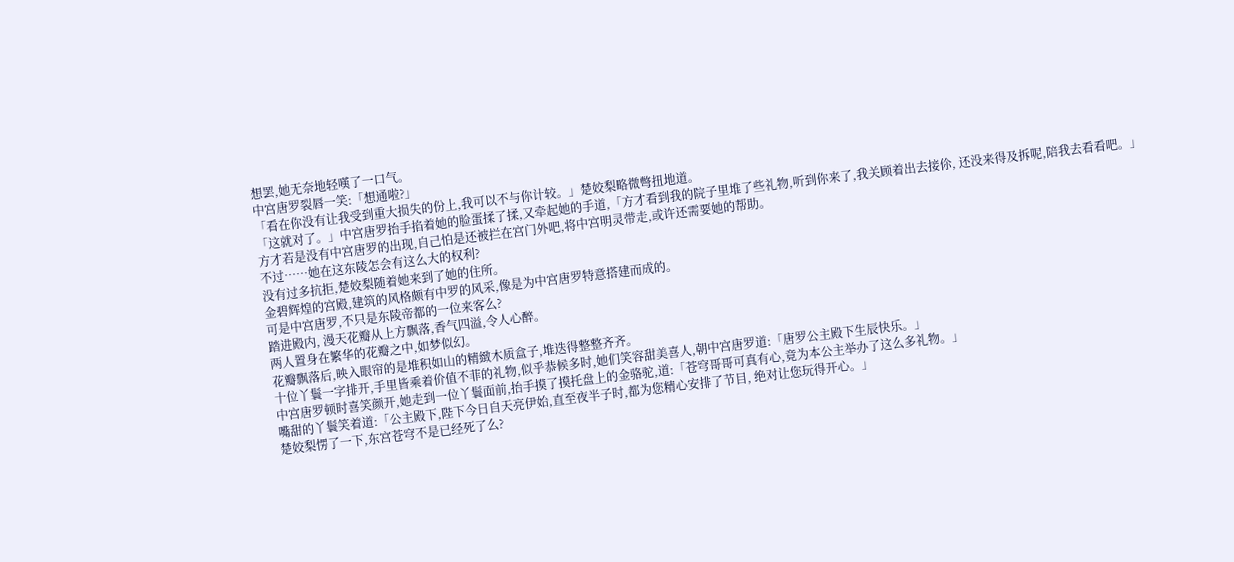想罢,她无奈地轻嘆了一口气。
中宫唐罗裂唇一笑:「想通啦?」
「看在你没有让我受到重大损失的份上,我可以不与你计较。」楚姣梨略微彆扭地道。
「这就对了。」中宫唐罗抬手掐着她的脸蛋揉了揉,又牵起她的手道,「方才看到我的院子里堆了些礼物,听到你来了,我关顾着出去接伱, 还没来得及拆呢,陪我去看看吧。」
方才若是没有中宫唐罗的出现,自己怕是还被拦在宫门外吧,将中宫明灵带走,或许还需要她的帮助。
不过……她在这东陵怎会有这么大的权利?
没有过多抗拒,楚姣梨随着她来到了她的住所。
金碧辉煌的宫殿,建筑的风格颇有中罗的风采,像是为中宫唐罗特意搭建而成的。
可是中宫唐罗,不只是东陵帝都的一位来客么?
踏进殿内, 漫天花瓣从上方飘落,香气四溢,令人心醉。
两人置身在繁华的花瓣之中,如梦似幻。
花瓣飘落后,映入眼帘的是堆积如山的精緻木质盒子,堆迭得整整齐齐。
十位丫鬟一字排开,手里皆乘着价值不菲的礼物,似乎恭候多时,她们笑容甜美喜人,朝中宫唐罗道:「唐罗公主殿下生辰快乐。」
中宫唐罗顿时喜笑颜开,她走到一位丫鬟面前,抬手摸了摸托盘上的金骆驼,道:「苍穹哥哥可真有心,竟为本公主举办了这么多礼物。」
嘴甜的丫鬟笑着道:「公主殿下,陛下今日自天亮伊始,直至夜半子时,都为您精心安排了节目, 绝对让您玩得开心。」
楚姣梨愣了一下,东宫苍穹不是已经死了么?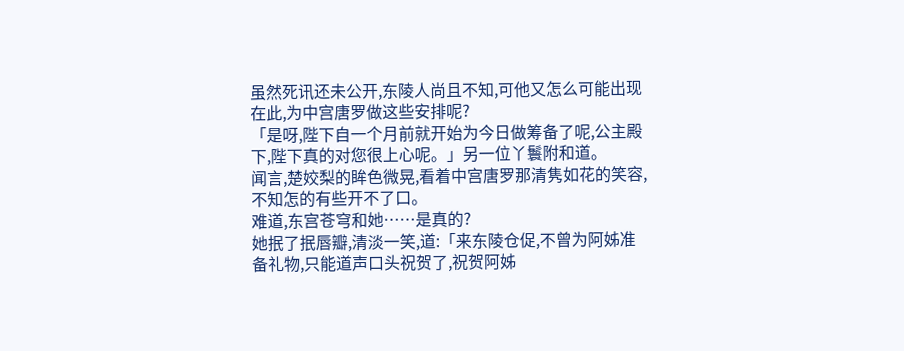虽然死讯还未公开,东陵人尚且不知,可他又怎么可能出现在此,为中宫唐罗做这些安排呢?
「是呀,陛下自一个月前就开始为今日做筹备了呢,公主殿下,陛下真的对您很上心呢。」另一位丫鬟附和道。
闻言,楚姣梨的眸色微晃,看着中宫唐罗那清隽如花的笑容,不知怎的有些开不了口。
难道,东宫苍穹和她……是真的?
她抿了抿唇瓣,清淡一笑,道:「来东陵仓促,不曾为阿姊准备礼物,只能道声口头祝贺了,祝贺阿姊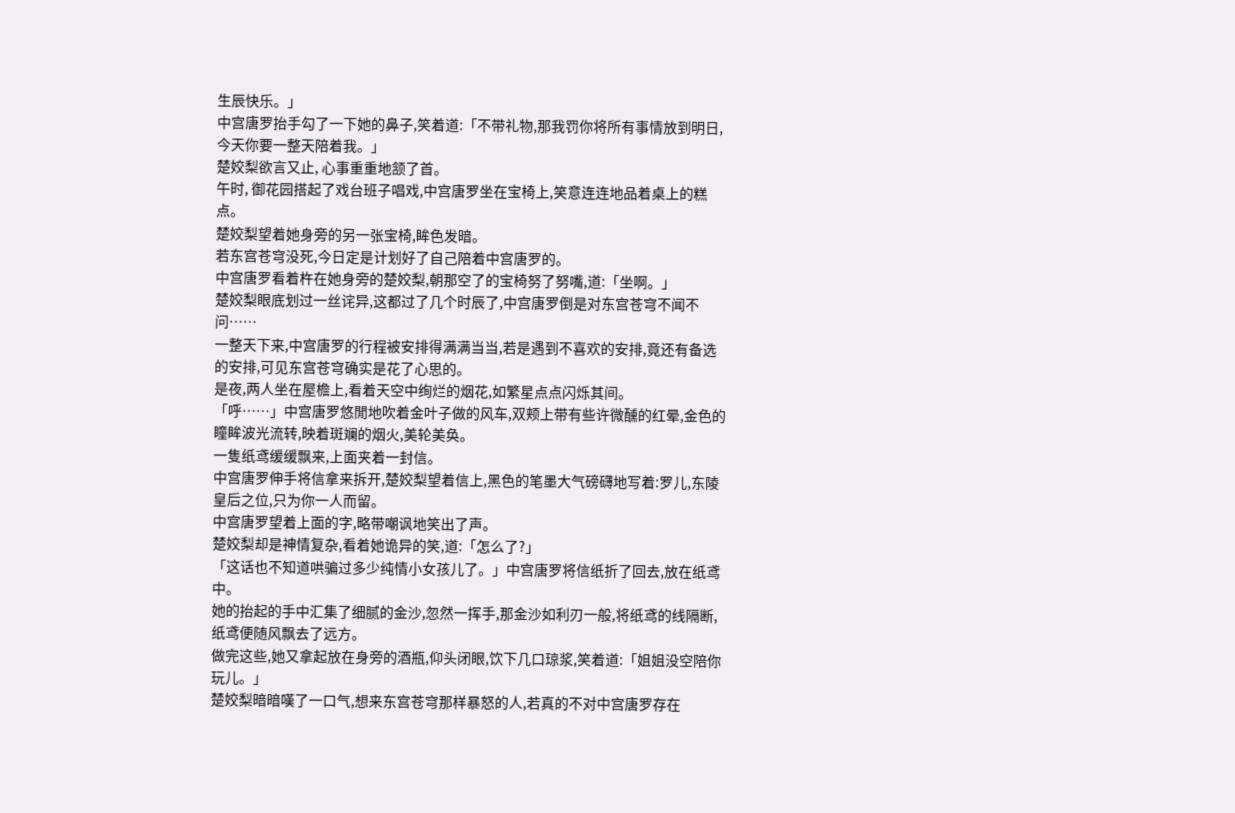生辰快乐。」
中宫唐罗抬手勾了一下她的鼻子,笑着道:「不带礼物,那我罚你将所有事情放到明日,今天你要一整天陪着我。」
楚姣梨欲言又止, 心事重重地颔了首。
午时, 御花园搭起了戏台班子唱戏,中宫唐罗坐在宝椅上,笑意连连地品着桌上的糕点。
楚姣梨望着她身旁的另一张宝椅,眸色发暗。
若东宫苍穹没死,今日定是计划好了自己陪着中宫唐罗的。
中宫唐罗看着杵在她身旁的楚姣梨,朝那空了的宝椅努了努嘴,道:「坐啊。」
楚姣梨眼底划过一丝诧异,这都过了几个时辰了,中宫唐罗倒是对东宫苍穹不闻不问……
一整天下来,中宫唐罗的行程被安排得满满当当,若是遇到不喜欢的安排,竟还有备选的安排,可见东宫苍穹确实是花了心思的。
是夜,两人坐在屋檐上,看着天空中绚烂的烟花,如繁星点点闪烁其间。
「呼……」中宫唐罗悠閒地吹着金叶子做的风车,双颊上带有些许微醺的红晕,金色的瞳眸波光流转,映着斑斓的烟火,美轮美奂。
一隻纸鸢缓缓飘来,上面夹着一封信。
中宫唐罗伸手将信拿来拆开,楚姣梨望着信上,黑色的笔墨大气磅礴地写着:罗儿,东陵皇后之位,只为你一人而留。
中宫唐罗望着上面的字,略带嘲讽地笑出了声。
楚姣梨却是神情复杂,看着她诡异的笑,道:「怎么了?」
「这话也不知道哄骗过多少纯情小女孩儿了。」中宫唐罗将信纸折了回去,放在纸鸢中。
她的抬起的手中汇集了细腻的金沙,忽然一挥手,那金沙如利刃一般,将纸鸢的线隔断,纸鸢便随风飘去了远方。
做完这些,她又拿起放在身旁的酒瓶,仰头闭眼,饮下几口琼浆,笑着道:「姐姐没空陪你玩儿。」
楚姣梨暗暗嘆了一口气,想来东宫苍穹那样暴怒的人,若真的不对中宫唐罗存在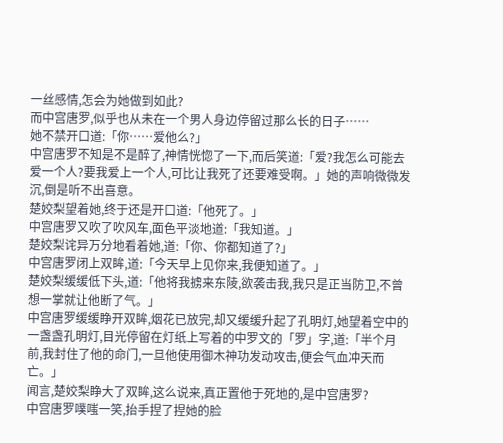一丝感情,怎会为她做到如此?
而中宫唐罗,似乎也从未在一个男人身边停留过那么长的日子……
她不禁开口道:「你……爱他么?」
中宫唐罗不知是不是醉了,神情恍惚了一下,而后笑道:「爱?我怎么可能去爱一个人?要我爱上一个人,可比让我死了还要难受啊。」她的声响微微发沉,倒是听不出喜意。
楚姣梨望着她,终于还是开口道:「他死了。」
中宫唐罗又吹了吹风车,面色平淡地道:「我知道。」
楚姣梨诧异万分地看着她,道:「你、你都知道了?」
中宫唐罗闭上双眸,道:「今天早上见你来,我便知道了。」
楚姣梨缓缓低下头,道:「他将我掳来东陵,欲袭击我,我只是正当防卫,不曾想一掌就让他断了气。」
中宫唐罗缓缓睁开双眸,烟花已放完,却又缓缓升起了孔明灯,她望着空中的一盏盏孔明灯,目光停留在灯纸上写着的中罗文的「罗」字,道:「半个月前,我封住了他的命门,一旦他使用御木神功发动攻击,便会气血冲天而亡。」
闻言,楚姣梨睁大了双眸,这么说来,真正置他于死地的,是中宫唐罗?
中宫唐罗噗嗤一笑,抬手捏了捏她的脸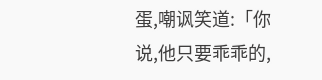蛋,嘲讽笑道:「你说,他只要乖乖的,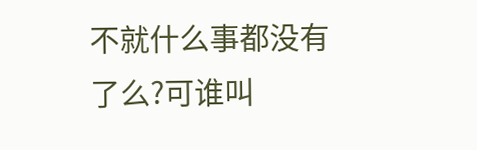不就什么事都没有了么?可谁叫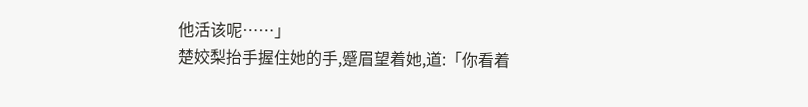他活该呢……」
楚姣梨抬手握住她的手,蹙眉望着她,道:「你看着